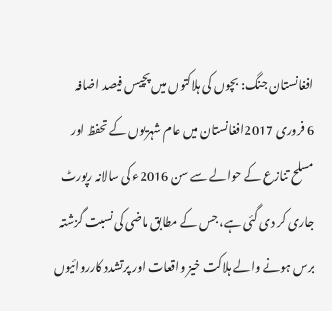افغانستان جنگ: بچوں کی ہلاکتوں میں پچیس فیصد اضافہ
6 فروری 2017افغانستان میں عام شہریوں کے تحفظ اور مسلح تنازع کے حوالے سے سن 2016ء کی سالانہ رپورٹ جاری کر دی گئی ہے، جس کے مطابق ماضی کی نسبت گزشتہ برس ہونے والے ہلاکت خیز واقعات اور پرتشدد کارروائیوں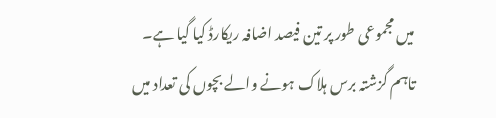میں مجموعی طور پر تین فیصد اضافہ ریکارڈ کیا گیا ہے۔
تاہم گزشتہ برس ہلاک ہونے والے بچوں کی تعداد میں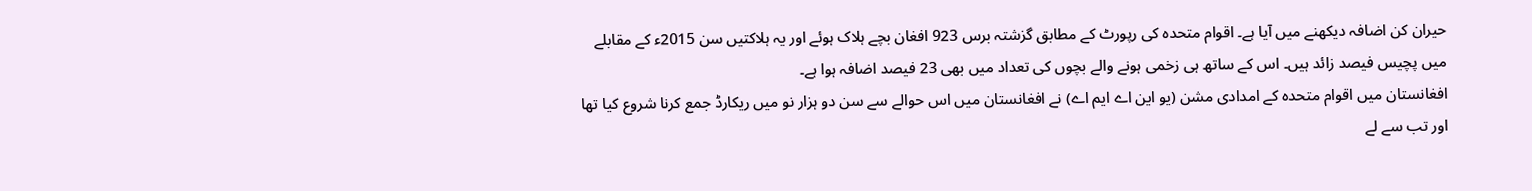حیران کن اضافہ دیکھنے میں آیا ہے۔ اقوام متحدہ کی رپورٹ کے مطابق گزشتہ برس 923 افغان بچے ہلاک ہوئے اور یہ ہلاکتیں سن 2015ء کے مقابلے میں پچیس فیصد زائد ہیں۔ اس کے ساتھ ہی زخمی ہونے والے بچوں کی تعداد میں بھی 23 فیصد اضافہ ہوا ہے۔
افغانستان میں اقوام متحدہ کے امدادی مشن (یو این اے ایم اے) نے افغانستان میں اس حوالے سے سن دو ہزار نو میں ریکارڈ جمع کرنا شروع کیا تھا اور تب سے لے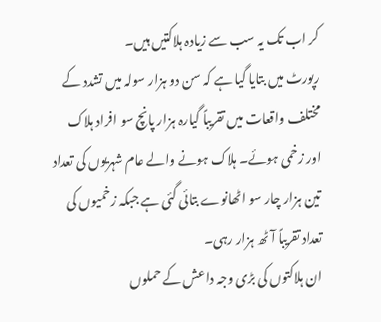کر اب تک یہ سب سے زیادہ ہلاکتیں ہیں۔
رپورٹ میں بتایا گیا ہے کہ سن دو ہزار سولہ میں تشدد کے مختلف واقعات میں تقریباً گیارہ ہزار پانچ سو افراد ہلاک اور زخمی ہوئے۔ ہلاک ہونے والے عام شہریوں کی تعداد تین ہزار چار سو اٹھانوے بتائی گئی ہے جبکہ زخمیوں کی تعداد تقریباً آٹھ ہزار رہی۔
ان ہلاکتوں کی بڑی وجہ داعش کے حملوں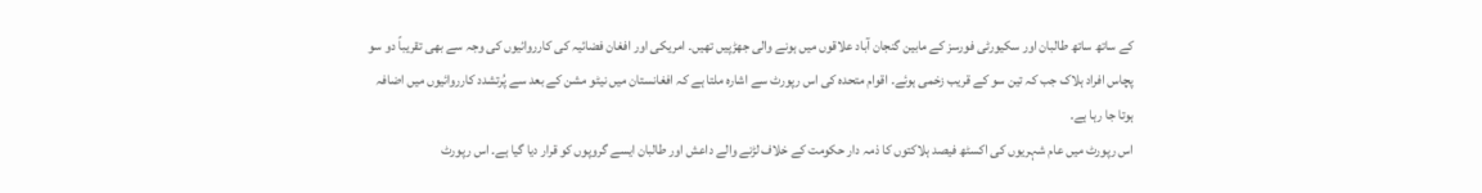کے ساتھ ساتھ طالبان اور سکیورٹی فورسز کے مابین گنجان آباد علاقوں میں ہونے والی جھڑپیں تھیں۔ امریکی اور افغان فضائیہ کی کارروائیوں کی وجہ سے بھی تقریباً دو سو پچاس افراد ہلاک جب کہ تین سو کے قریب زخمی ہوئے۔ اقوام متحدہ کی اس رپورٹ سے اشارہ ملتا ہے کہ افغانستان میں نیٹو مشن کے بعد سے پُرتشدد کارروائیوں میں اضافہ ہوتا جا رہا ہے۔
اس رپورٹ میں عام شہریوں کی اکسٹھ فیصد ہلاکتوں کا ذمہ دار حکومت کے خلاف لڑنے والے داعش اور طالبان ایسے گروپوں کو قرار دیا گیا ہے۔ اس رپورٹ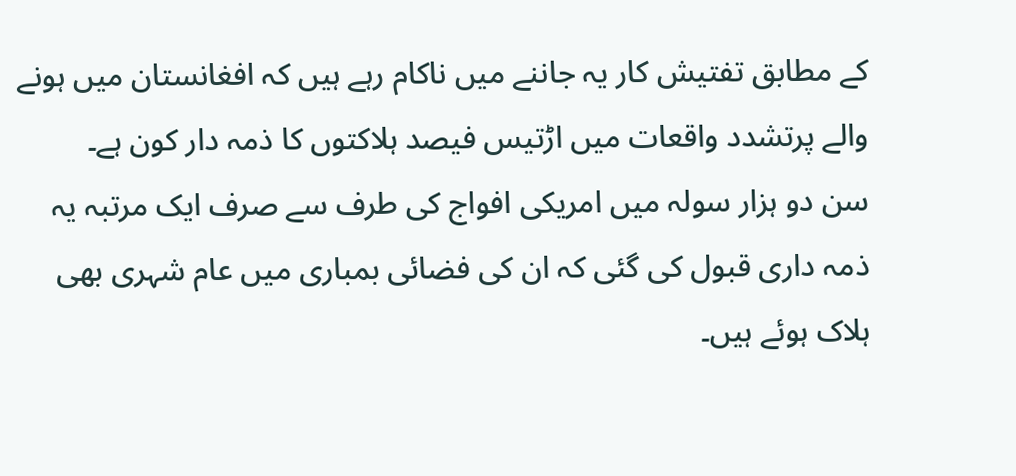کے مطابق تفتیش کار یہ جاننے میں ناکام رہے ہیں کہ افغانستان میں ہونے والے پرتشدد واقعات میں اڑتیس فیصد ہلاکتوں کا ذمہ دار کون ہے۔
سن دو ہزار سولہ میں امریکی افواج کی طرف سے صرف ایک مرتبہ یہ ذمہ داری قبول کی گئی کہ ان کی فضائی بمباری میں عام شہری بھی ہلاک ہوئے ہیں۔